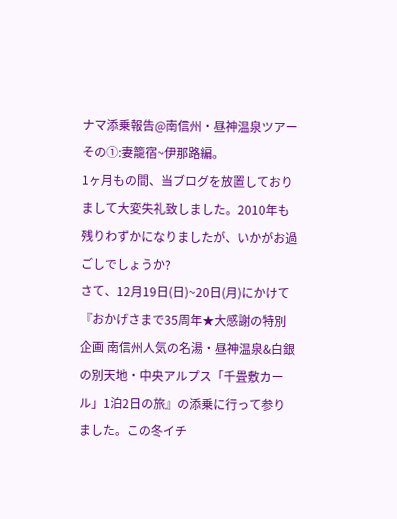ナマ添乗報告@南信州・昼神温泉ツアー その①:妻籠宿~伊那路編。
1ヶ月もの間、当ブログを放置しておりまして大変失礼致しました。2010年も残りわずかになりましたが、いかがお過ごしでしょうか?
さて、12月19日(日)~20日(月)にかけて『おかげさまで35周年★大感謝の特別企画 南信州人気の名湯・昼神温泉&白銀の別天地・中央アルプス「千畳敷カール」1泊2日の旅』の添乗に行って参りました。この冬イチ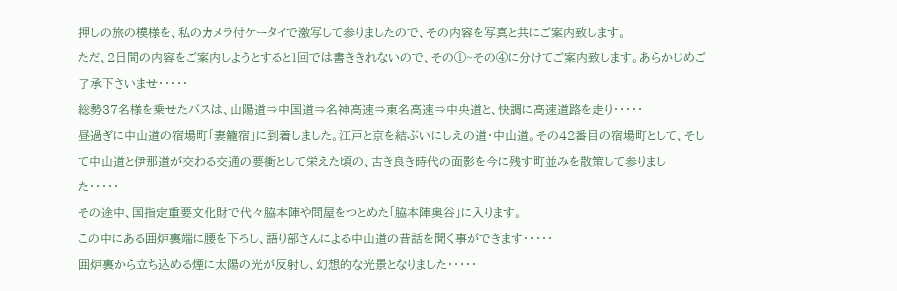押しの旅の模様を、私のカメラ付ケータイで激写して参りましたので、その内容を写真と共にご案内致します。
ただ、2日間の内容をご案内しようとすると1回では書ききれないので、その①~その④に分けてご案内致します。あらかじめご了承下さいませ・・・・・
総勢37名様を乗せたバスは、山陽道⇒中国道⇒名神高速⇒東名高速⇒中央道と、快調に高速道路を走り・・・・・
昼過ぎに中山道の宿場町「妻籠宿」に到着しました。江戸と京を結ぶいにしえの道・中山道。その42番目の宿場町として、そして中山道と伊那道が交わる交通の要衝として栄えた頃の、古き良き時代の面影を今に残す町並みを散策して参りました・・・・・
その途中、国指定重要文化財で代々脇本陣や問屋をつとめた「脇本陣奥谷」に入ります。
この中にある囲炉裏端に腰を下ろし、語り部さんによる中山道の昔話を聞く事ができます・・・・・
囲炉裏から立ち込める煙に太陽の光が反射し、幻想的な光景となりました・・・・・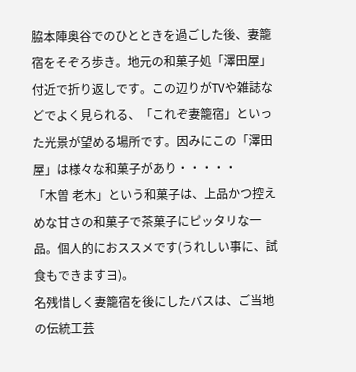脇本陣奥谷でのひとときを過ごした後、妻籠宿をそぞろ歩き。地元の和菓子処「澤田屋」付近で折り返しです。この辺りがTVや雑誌などでよく見られる、「これぞ妻籠宿」といった光景が望める場所です。因みにこの「澤田屋」は様々な和菓子があり・・・・・
「木曽 老木」という和菓子は、上品かつ控えめな甘さの和菓子で茶菓子にピッタリな一品。個人的におススメです(うれしい事に、試食もできますヨ)。
名残惜しく妻籠宿を後にしたバスは、ご当地の伝統工芸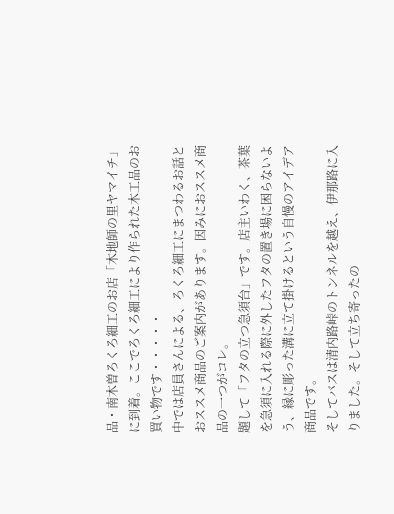品・南木曽ろくろ細工のお店「木地師の里ヤマイチ」に到着。ここでろくろ細工により作られた木工品のお買い物です・・・・・
中では店員さんによる、ろくろ細工にまつわるお話とおススメ商品のご案内があります。因みにおススメ商品の一つがコレ。
題して「フタの立つ急須台」です。店主いわく、茶葉を急須に入れる際に外したフタの置き場に困らないよう、縁に彫った溝に立て掛けるという自慢のアイデア商品です。
そしてバスは清内路峠のトンネルを越え、伊那路に入りました。そして立ち寄ったの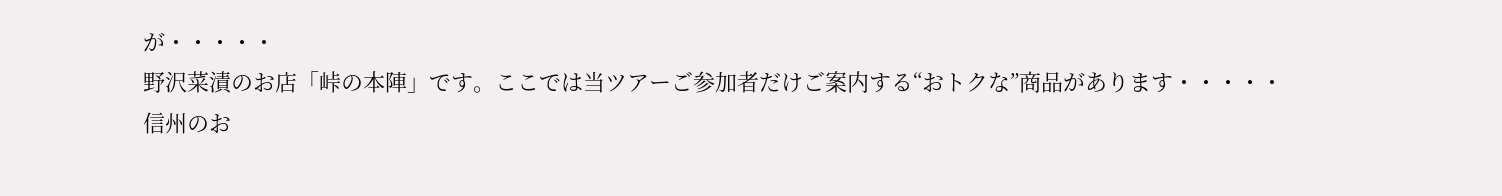が・・・・・
野沢菜漬のお店「峠の本陣」です。ここでは当ツアーご参加者だけご案内する“おトクな”商品があります・・・・・
信州のお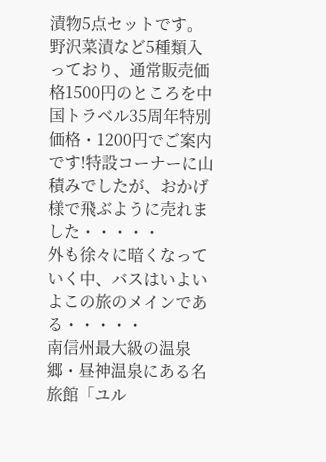漬物5点セットです。野沢菜漬など5種類入っており、通常販売価格1500円のところを中国トラベル35周年特別価格・1200円でご案内です!特設コーナーに山積みでしたが、おかげ様で飛ぶように売れました・・・・・
外も徐々に暗くなっていく中、バスはいよいよこの旅のメインである・・・・・
南信州最大級の温泉郷・昼神温泉にある名旅館「ユル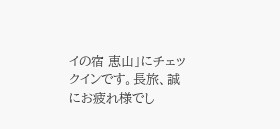イの宿 恵山」にチェックインです。長旅、誠にお疲れ様でし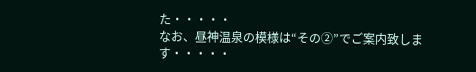た・・・・・
なお、昼神温泉の模様は“その②”でご案内致します・・・・・